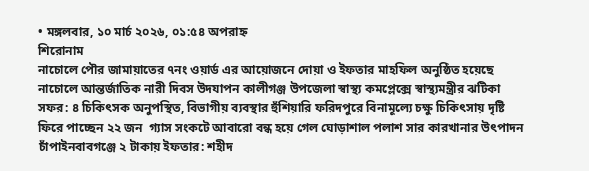• মঙ্গলবার, ১০ মার্চ ২০২৬, ০১:৫৪ অপরাহ্ন
শিরোনাম
নাচোলে পৌর জামায়াতের ৭নং ওয়ার্ড এর আয়োজনে দোয়া ও ইফতার মাহফিল অনুষ্ঠিত হয়েছে নাচোলে আন্তর্জাতিক নারী দিবস উদযাপন কালীগঞ্জ উপজেলা স্বাস্থ্য কমপ্লেক্সে স্বাস্থ্যমন্ত্রীর ঝটিকা সফর: ৪ চিকিৎসক অনুপস্থিত, বিভাগীয় ব্যবস্থার হুঁশিয়ারি ফরিদপুরে বিনামূল্যে চক্ষু চিকিৎসায় দৃষ্টি ফিরে পাচ্ছেন ২২ জন  গ্যাস সংকটে আবারো বন্ধ হয়ে গেল ঘোড়াশাল পলাশ সার কারখানার উৎপাদন চাঁপাইনবাবগঞ্জে ২ টাকায় ইফতার: শহীদ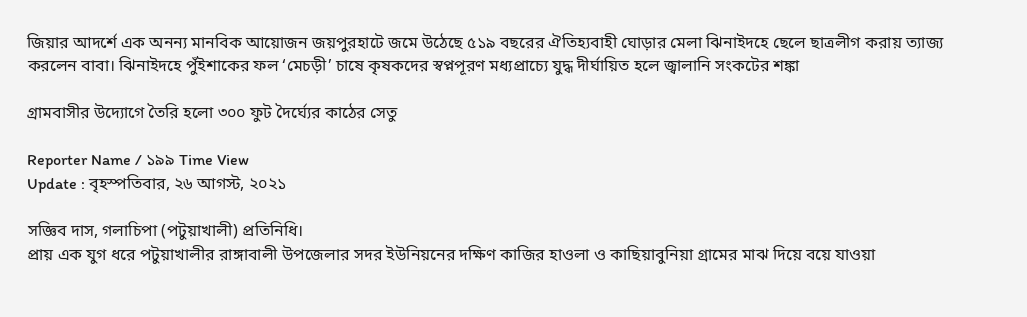জিয়ার আদর্শে এক অনন্য মানবিক আয়োজন জয়পুরহাটে জমে উঠেছে ৫১৯ বছরের ঐতিহ্যবাহী ঘোড়ার মেলা ঝিনাইদহে ছেলে ছাত্রলীগ করায় ত্যাজ্য করলেন বাবা। ঝিনাইদহে পুঁইশাকের ফল ‘মেচড়ী’ চাষে কৃষকদের স্বপ্নপূরণ মধ্যপ্রাচ্যে যুদ্ধ দীর্ঘায়িত হলে জ্বালানি সংকটের শঙ্কা

গ্রামবাসীর উদ্যোগে তৈরি হলো ৩০০ ফুট দৈর্ঘ্যের কাঠের সেতু

Reporter Name / ১৯৯ Time View
Update : বৃহস্পতিবার, ২৬ আগস্ট, ২০২১

সজ্ঞিব দাস, গলাচিপা (পটুয়াখালী) প্রতিনিধি।
প্রায় এক যুগ ধরে পটুয়াখালীর রাঙ্গাবালী উপজেলার সদর ইউনিয়নের দক্ষিণ কাজির হাওলা ও কাছিয়াবুনিয়া গ্রামের মাঝ দিয়ে বয়ে যাওয়া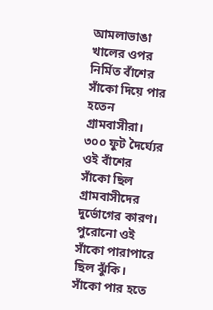আমলাভাঙা খালের ওপর নির্মিত বাঁশের সাঁকো দিয়ে পার হতেন গ্রামবাসীরা।
৩০০ ফুট দৈর্ঘ্যের ওই বাঁশের সাঁকো ছিল গ্রামবাসীদের দুর্ভোগের কারণ। পুরোনো ওই সাঁকো পারাপারে ছিল ঝুঁকি। সাঁকো পার হতে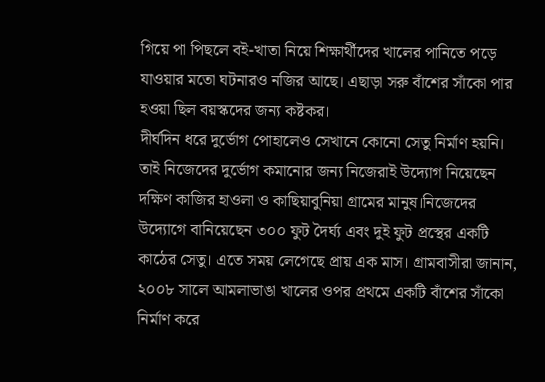গিয়ে পা পিছলে বই-খাতা নিয়ে শিক্ষার্থীদের খালের পানিতে পড়ে যাওয়ার মতো ঘটনারও নজির আছে। এছাড়া সরু বাঁশের সাঁকো পার হওয়া ছিল বয়স্কদের জন্য কষ্টকর।
দীর্ঘদিন ধরে দুর্ভোগ পোহালেও সেখানে কোনো সেতু নির্মাণ হয়নি। তাই নিজেদের দুর্ভোগ কমানোর জন্য নিজেরাই উদ্যোগ নিয়েছেন দক্ষিণ কাজির হাওলা ও কাছিয়াবুনিয়া গ্রামের মানুষ।নিজেদের উদ্যোগে বানিয়েছেন ৩০০ ফুট দৈর্ঘ্য এবং দুই ফুট প্রস্থের একটি কাঠের সেতু। এতে সময় লেগেছে প্রায় এক মাস। গ্রামবাসীরা জানান, ২০০৮ সালে আমলাভাঙা খালের ওপর প্রথমে একটি বাঁশের সাঁকো নির্মাণ করে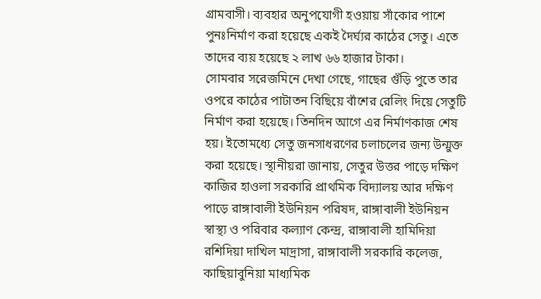গ্রামবাসী। ব্যবহার অনুপযোগী হওয়ায় সাঁকোর পাশে পুনঃনির্মাণ করা হয়েছে একই দৈর্ঘ্যর কাঠের সেতু। এতে তাদের ব্যয় হয়েছে ২ লাখ ৬৬ হাজার টাকা।
সোমবার সরেজমিনে দেখা গেছে, গাছের গুঁড়ি পুতে তার ওপরে কাঠের পাটাতন বিছিয়ে বাঁশের রেলিং দিয়ে সেতুটি নির্মাণ করা হয়েছে। তিনদিন আগে এর নির্মাণকাজ শেষ হয়। ইতোমধ্যে সেতু জনসাধরণের চলাচলের জন্য উন্মুক্ত করা হয়েছে। স্থানীয়রা জানায়, সেতুর উত্তর পাড়ে দক্ষিণ কাজির হাওলা সরকারি প্রাথমিক বিদ্যালয় আর দক্ষিণ পাড়ে রাঙ্গাবালী ইউনিয়ন পরিষদ, রাঙ্গাবালী ইউনিয়ন স্বাস্থ্য ও পরিবার কল্যাণ কেন্দ্র, রাঙ্গাবালী হামিদিয়া রশিদিয়া দাখিল মাদ্রাসা, রাঙ্গাবালী সরকারি কলেজ, কাছিয়াবুনিয়া মাধ্যমিক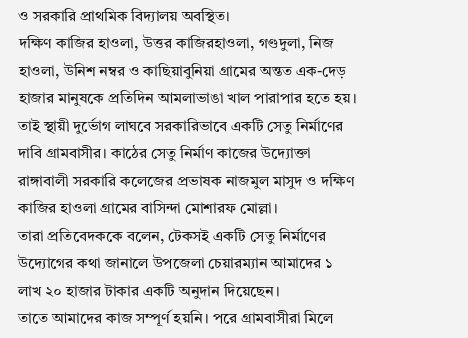ও সরকারি প্রাথমিক বিদ্যালয় অবস্থিত।
দক্ষিণ কাজির হাওলা, উত্তর কাজিরহাওলা, গণ্ডদুলা, নিজ হাওলা, উনিশ নম্বর ও কাছিয়াবুনিয়া গ্রামের অন্তত এক-দেড় হাজার মানুষকে প্রতিদিন আমলাভাঙা খাল পারাপার হতে হয়। তাই স্থায়ী দুর্ভোগ লাঘবে সরকারিভাবে একটি সেতু নির্মাণের দাবি গ্রামবাসীর। কাঠের সেতু নির্মাণ কাজের উদ্যোক্তা রাঙ্গাবালী সরকারি কলেজের প্রভাষক নাজমুল মাসুদ ও দক্ষিণ কাজির হাওলা গ্রামের বাসিন্দা মোশারফ মোল্লা।
তারা প্রতিবেদককে বলেন, টেকসই একটি সেতু নির্মাণের উদ্যোগের কথা জানালে উপজেলা চেয়ারম্যান আমাদের ১ লাখ ২০ হাজার টাকার একটি অনুদান দিয়েছেন।
তাতে আমাদের কাজ সম্পূর্ণ হয়নি। পরে গ্রামবাসীরা মিলে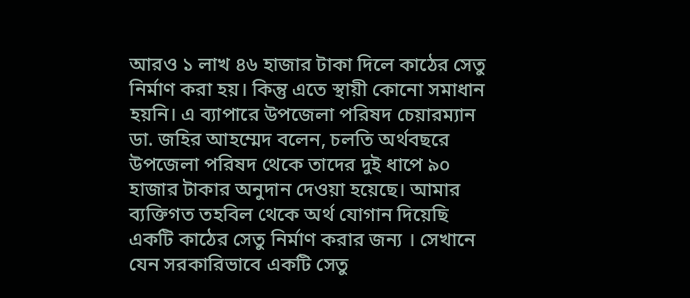আরও ১ লাখ ৪৬ হাজার টাকা দিলে কাঠের সেতু নির্মাণ করা হয়। কিন্তু এতে স্থায়ী কোনো সমাধান হয়নি। এ ব্যাপারে উপজেলা পরিষদ চেয়ারম্যান ডা. জহির আহম্মেদ বলেন, চলতি অর্থবছরে উপজেলা পরিষদ থেকে তাদের দুই ধাপে ৯০ হাজার টাকার অনুদান দেওয়া হয়েছে। আমার ব্যক্তিগত তহবিল থেকে অর্থ যোগান দিয়েছি একটি কাঠের সেতু নির্মাণ করার জন্য । সেখানে যেন সরকারিভাবে একটি সেতু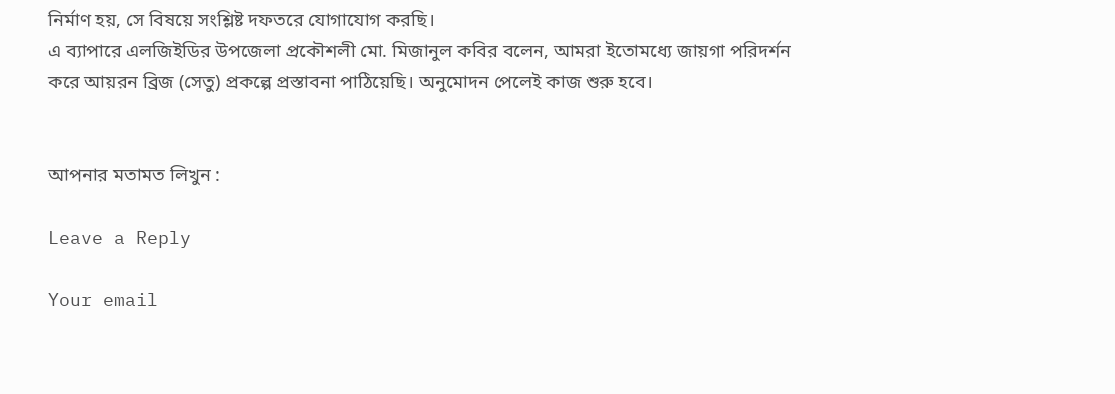নির্মাণ হয়, সে বিষয়ে সংশ্লিষ্ট দফতরে যোগাযোগ করছি।
এ ব্যাপারে এলজিইডির উপজেলা প্রকৌশলী মো. মিজানুল কবির বলেন, আমরা ইতোমধ্যে জায়গা পরিদর্শন করে আয়রন ব্রিজ (সেতু) প্রকল্পে প্রস্তাবনা পাঠিয়েছি। অনুমোদন পেলেই কাজ শুরু হবে।


আপনার মতামত লিখুন :

Leave a Reply

Your email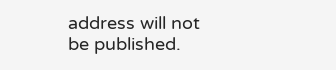address will not be published.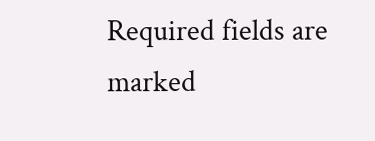Required fields are marked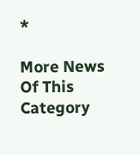*

More News Of This Category